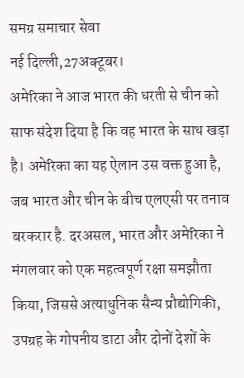समग्र समाचार सेवा
नई दिल्ली,27अक्टूबर।
अमेरिका ने आज भारत की धरती से चीन को साफ संदेश दिया है कि वह भारत के साथ खड़ा है। अमेरिका का यह ऐलान उस वक्त हुआ है, जब भारत और चीन के बीच एलएसी पर तनाव बरकरार है. दरअसल, भारत और अमेरिका ने मंगलवार को एक महत्वपूर्ण रक्षा समझौता किया, जिससे अत्याधुनिक सैन्य प्रौद्योगिकी, उपग्रह के गोपनीय डाटा और दोनों देशों के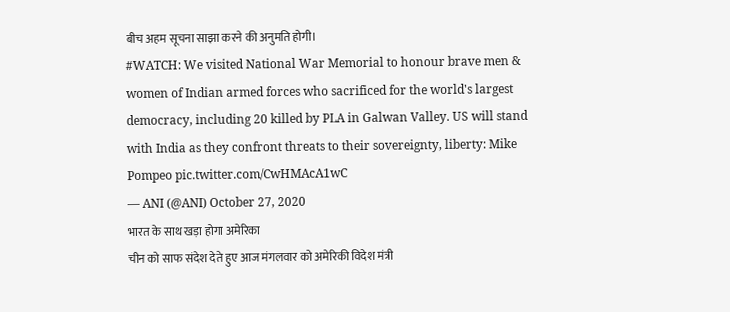बीच अहम सूचना साझा करने की अनुमति होगी।
#WATCH: We visited National War Memorial to honour brave men & women of Indian armed forces who sacrificed for the world's largest democracy, including 20 killed by PLA in Galwan Valley. US will stand with India as they confront threats to their sovereignty, liberty: Mike Pompeo pic.twitter.com/CwHMAcA1wC
— ANI (@ANI) October 27, 2020
भारत के साथ खड़ा होगा अमेरिका
चीन को साफ संदेश देते हुए आज मंगलवार को अमेरिकी विदेश मंत्री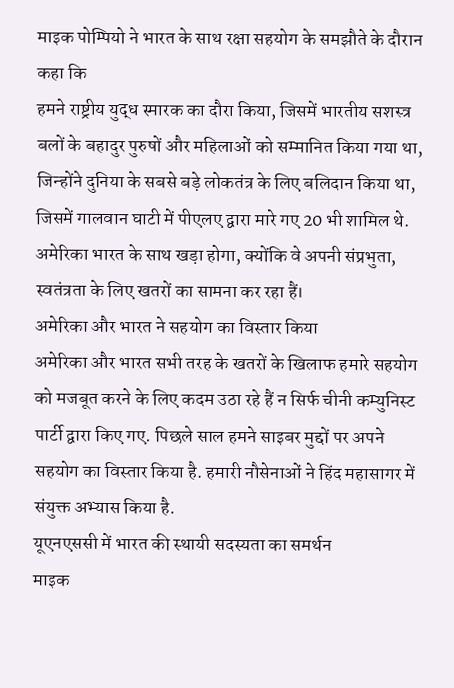माइक पोम्पियो ने भारत के साथ रक्षा सहयोग के समझौते के दौरान कहा कि
हमने राष्ट्रीय युद्ध स्मारक का दौरा किया, जिसमें भारतीय सशस्त्र बलों के बहादुर पुरुषों और महिलाओं को सम्मानित किया गया था, जिन्होंने दुनिया के सबसे बड़े लोकतंत्र के लिए बलिदान किया था, जिसमें गालवान घाटी में पीएलए द्वारा मारे गए 20 भी शामिल थे. अमेरिका भारत के साथ खड़ा होगा, क्योंकि वे अपनी संप्रभुता, स्वतंत्रता के लिए खतरों का सामना कर रहा हैं।
अमेरिका और भारत ने सहयोग का विस्तार किया
अमेरिका और भारत सभी तरह के खतरों के खिलाफ हमारे सहयोग को मजबूत करने के लिए कदम उठा रहे हैं न सिर्फ चीनी कम्युनिस्ट पार्टी द्वारा किए गए. पिछले साल हमने साइबर मुद्दों पर अपने सहयोग का विस्तार किया है. हमारी नौसेनाओं ने हिंद महासागर में संयुक्त अभ्यास किया है.
यूएनएससी में भारत की स्थायी सदस्यता का समर्थन
माइक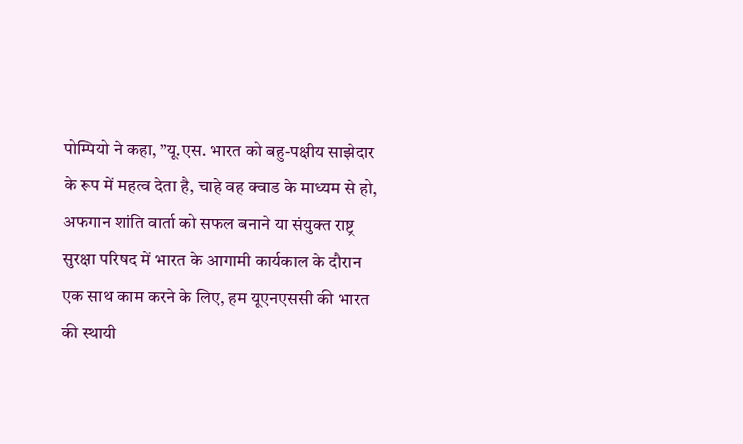पोम्पियो ने कहा, ”यू.एस. भारत को बहु-पक्षीय साझेदार के रूप में महत्व देता है, चाहे वह क्वाड के माध्यम से हो, अफगान शांति वार्ता को सफल बनाने या संयुक्त राष्ट्र सुरक्षा परिषद में भारत के आगामी कार्यकाल के दौरान एक साथ काम करने के लिए, हम यूएनएससी की भारत की स्थायी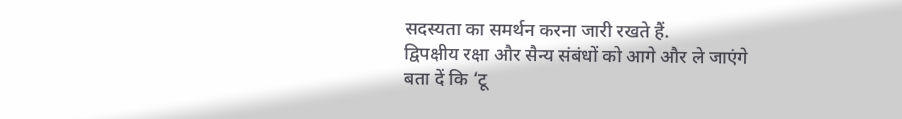सदस्यता का समर्थन करना जारी रखते हैं.
द्विपक्षीय रक्षा और सैन्य संबंधों को आगे और ले जाएंगे
बता दें कि ‘टू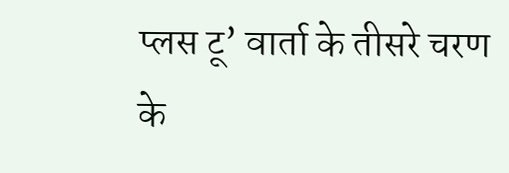प्लस टू’ वार्ता के तीसरे चरण के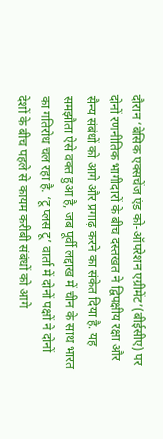दौरान ‘बेसिक एक्सचेंज एंड को-ऑपरेशन एग्रीमेंट’(बीईसीए) पर दोनों रणनीतिक भागीदारों के बीच दस्तखत ने द्विपक्षीय रक्षा और सैन्य संबंधों को आगे और प्रगाढ़ करने का संकेत दिया है. यह समझौता ऐसे वक्त हुआ है, जब पूर्वी लद्दाख में चीन के साथ भारत का गतिरोध चल रहा है. ‘टू प्लस टू’ वार्ता में दोनों पक्षों ने दोनों देशों के बीच पहले से कायम करीबी संबंधों को आगे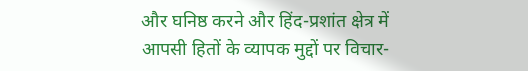और घनिष्ठ करने और हिंद-प्रशांत क्षेत्र में आपसी हितों के व्यापक मुद्दों पर विचार-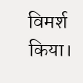विमर्श किया।